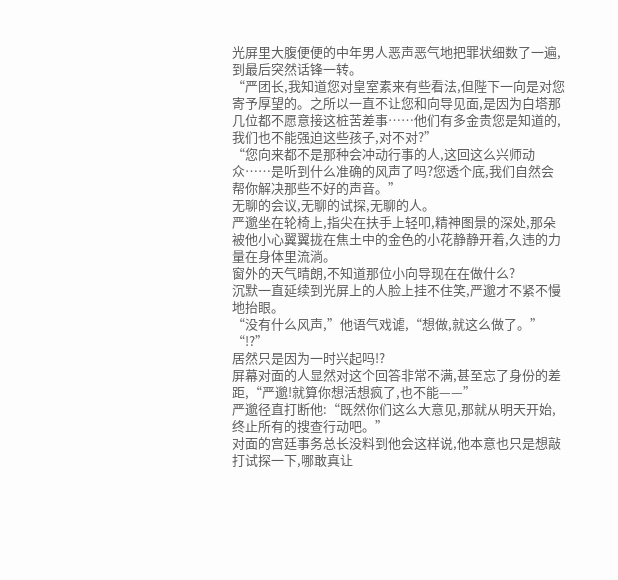光屏里大腹便便的中年男人恶声恶气地把罪状细数了一遍,到最后突然话锋一转。
“严团长,我知道您对皇室素来有些看法,但陛下一向是对您寄予厚望的。之所以一直不让您和向导见面,是因为白塔那几位都不愿意接这桩苦差事……他们有多金贵您是知道的,我们也不能强迫这些孩子,对不对?”
“您向来都不是那种会冲动行事的人,这回这么兴师动众……是听到什么准确的风声了吗?您透个底,我们自然会帮你解决那些不好的声音。”
无聊的会议,无聊的试探,无聊的人。
严邈坐在轮椅上,指尖在扶手上轻叩,精神图景的深处,那朵被他小心翼翼拢在焦土中的金色的小花静静开着,久违的力量在身体里流淌。
窗外的天气晴朗,不知道那位小向导现在在做什么?
沉默一直延续到光屏上的人脸上挂不住笑,严邈才不紧不慢地抬眼。
“没有什么风声,”他语气戏谑,“想做,就这么做了。”
“!?”
居然只是因为一时兴起吗!?
屏幕对面的人显然对这个回答非常不满,甚至忘了身份的差距,“严邈!就算你想活想疯了,也不能——”
严邈径直打断他:“既然你们这么大意见,那就从明天开始,终止所有的搜查行动吧。”
对面的宫廷事务总长没料到他会这样说,他本意也只是想敲打试探一下,哪敢真让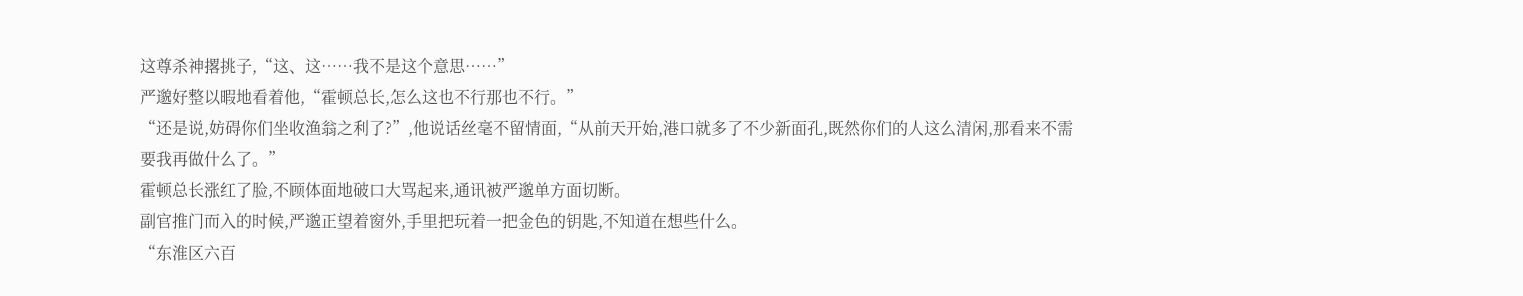这尊杀神撂挑子,“这、这……我不是这个意思……”
严邈好整以暇地看着他,“霍顿总长,怎么这也不行那也不行。”
“还是说,妨碍你们坐收渔翁之利了?”,他说话丝毫不留情面,“从前天开始,港口就多了不少新面孔,既然你们的人这么清闲,那看来不需要我再做什么了。”
霍顿总长涨红了脸,不顾体面地破口大骂起来,通讯被严邈单方面切断。
副官推门而入的时候,严邈正望着窗外,手里把玩着一把金色的钥匙,不知道在想些什么。
“东淮区六百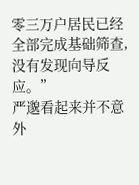零三万户居民已经全部完成基础筛查,没有发现向导反应。”
严邈看起来并不意外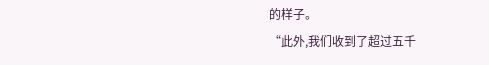的样子。
“此外,我们收到了超过五千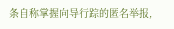条自称掌握向导行踪的匿名举报,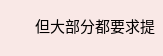但大部分都要求提